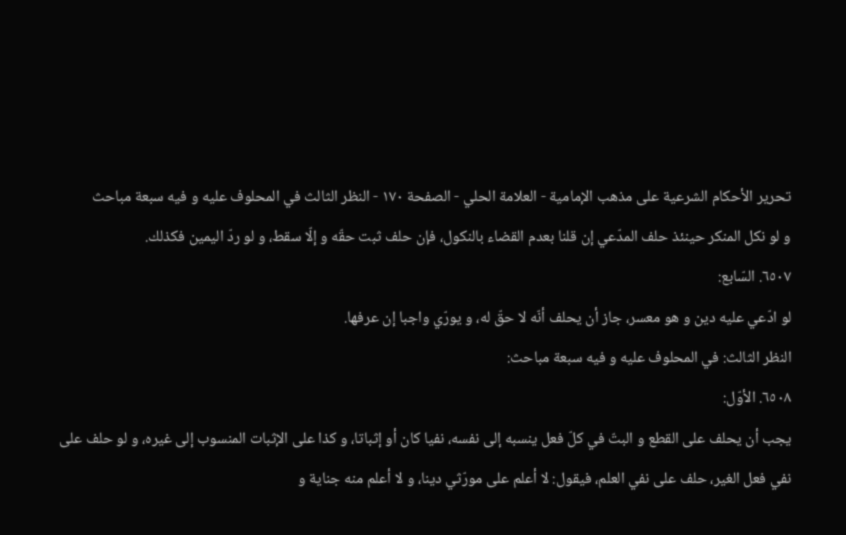تحرير الأحكام الشرعية على مذهب الإمامية - العلامة الحلي - الصفحة ١٧٠ - النظر الثالث في المحلوف عليه و فيه سبعة مباحث
و لو نكل المنكر حينئذ حلف المدّعي إن قلنا بعدم القضاء بالنكول، فإن حلف ثبت حقّه و إلّا سقط، و لو ردّ اليمين فكذلك.
٦٥٠٧. السّابع:
لو ادّعي عليه دين و هو معسر، جاز أن يحلف أنّه لا حقّ له، و يورّي واجبا إن عرفها.
النظر الثالث: في المحلوف عليه و فيه سبعة مباحث:
٦٥٠٨. الأوّل:
يجب أن يحلف على القطع و البتّ في كلّ فعل ينسبه إلى نفسه، نفيا كان أو إثباتا، و كذا على الإثبات المنسوب إلى غيره، و لو حلف على نفي فعل الغير، حلف على نفي العلم، فيقول: لا أعلم على مورّثي دينا، و لا أعلم منه جناية و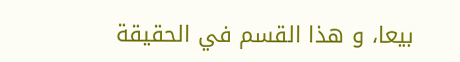بيعا، و هذا القسم في الحقيقة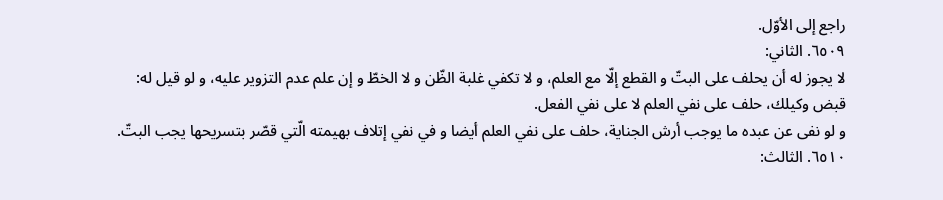راجع إلى الأوّل.
٦٥٠٩. الثاني:
لا يجوز له أن يحلف على البتّ و القطع إلّا مع العلم، و لا تكفي غلبة الظّن و لا الخطّ و إن علم عدم التزوير عليه، و لو قيل له: قبض وكيلك، حلف على نفي العلم لا على نفي الفعل.
و لو نفى عن عبده ما يوجب أرش الجناية، حلف على نفي العلم أيضا و في نفي إتلاف بهيمته الّتي قصّر بتسريحها يجب البتّ.
٦٥١٠. الثالث: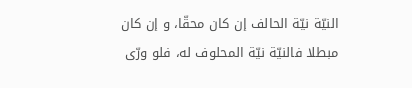النيّة نيّة الحالف إن كان محقّا، و إن كان مبطلا فالنيّة نيّة المحلوف له، فلو ورّى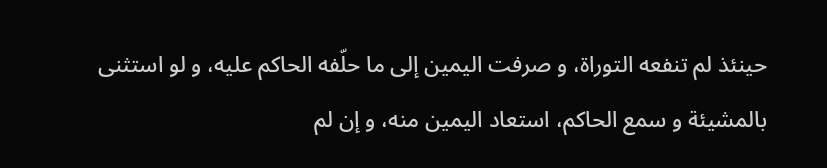حينئذ لم تنفعه التوراة، و صرفت اليمين إلى ما حلّفه الحاكم عليه، و لو استثنى بالمشيئة و سمع الحاكم، استعاد اليمين منه، و إن لم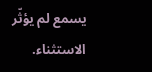يسمع لم يؤثّر الاستثناء.